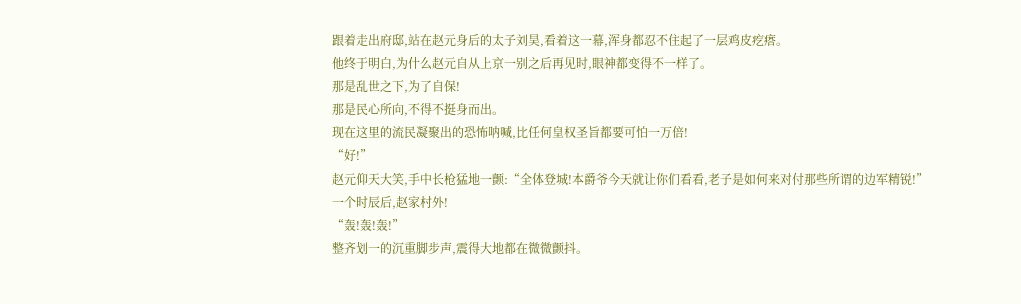跟着走出府邸,站在赵元身后的太子刘昊,看着这一幕,浑身都忍不住起了一层鸡皮疙瘩。
他终于明白,为什么赵元自从上京一别之后再见时,眼神都变得不一样了。
那是乱世之下,为了自保!
那是民心所向,不得不挺身而出。
现在这里的流民凝聚出的恐怖呐喊,比任何皇权圣旨都要可怕一万倍!
“好!”
赵元仰天大笑,手中长枪猛地一颤:“全体登城!本爵爷今天就让你们看看,老子是如何来对付那些所谓的边军精锐!”
一个时辰后,赵家村外!
“轰!轰!轰!”
整齐划一的沉重脚步声,震得大地都在微微颤抖。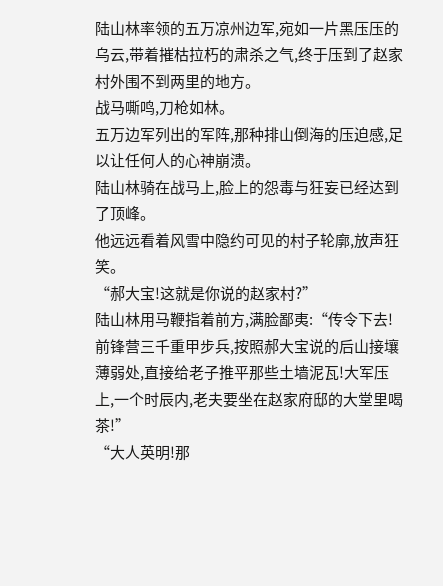陆山林率领的五万凉州边军,宛如一片黑压压的乌云,带着摧枯拉朽的肃杀之气,终于压到了赵家村外围不到两里的地方。
战马嘶鸣,刀枪如林。
五万边军列出的军阵,那种排山倒海的压迫感,足以让任何人的心神崩溃。
陆山林骑在战马上,脸上的怨毒与狂妄已经达到了顶峰。
他远远看着风雪中隐约可见的村子轮廓,放声狂笑。
“郝大宝!这就是你说的赵家村?”
陆山林用马鞭指着前方,满脸鄙夷:“传令下去!前锋营三千重甲步兵,按照郝大宝说的后山接壤薄弱处,直接给老子推平那些土墙泥瓦!大军压上,一个时辰内,老夫要坐在赵家府邸的大堂里喝茶!”
“大人英明!那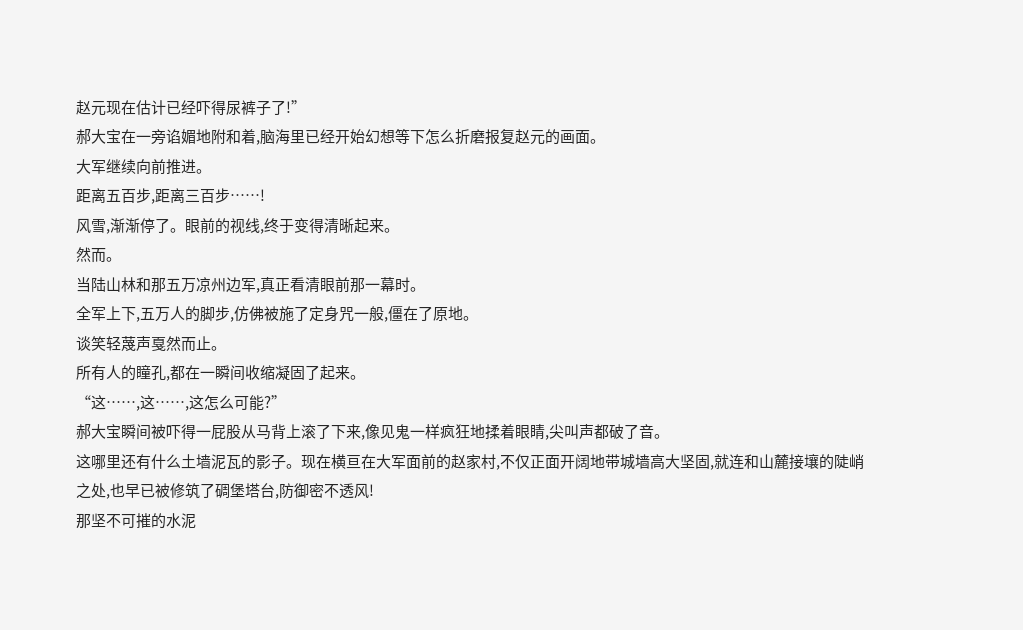赵元现在估计已经吓得尿裤子了!”
郝大宝在一旁谄媚地附和着,脑海里已经开始幻想等下怎么折磨报复赵元的画面。
大军继续向前推进。
距离五百步,距离三百步……!
风雪,渐渐停了。眼前的视线,终于变得清晰起来。
然而。
当陆山林和那五万凉州边军,真正看清眼前那一幕时。
全军上下,五万人的脚步,仿佛被施了定身咒一般,僵在了原地。
谈笑轻蔑声戛然而止。
所有人的瞳孔,都在一瞬间收缩凝固了起来。
“这……,这……,这怎么可能?”
郝大宝瞬间被吓得一屁股从马背上滚了下来,像见鬼一样疯狂地揉着眼睛,尖叫声都破了音。
这哪里还有什么土墙泥瓦的影子。现在横亘在大军面前的赵家村,不仅正面开阔地带城墙高大坚固,就连和山麓接壤的陡峭之处,也早已被修筑了碉堡塔台,防御密不透风!
那坚不可摧的水泥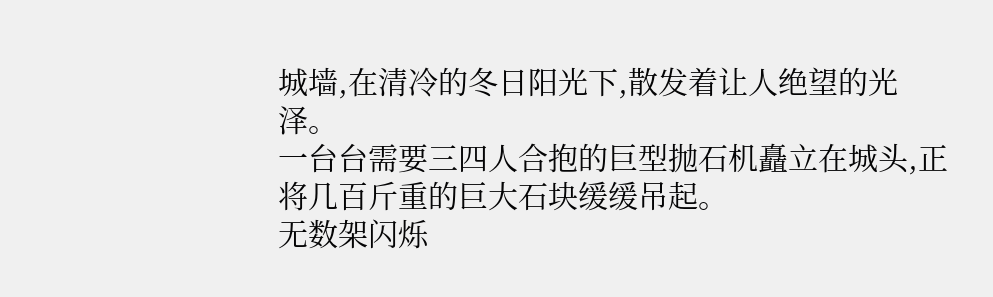城墙,在清冷的冬日阳光下,散发着让人绝望的光泽。
一台台需要三四人合抱的巨型抛石机矗立在城头,正将几百斤重的巨大石块缓缓吊起。
无数架闪烁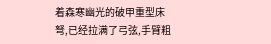着森寒幽光的破甲重型床弩,已经拉满了弓弦,手臂粗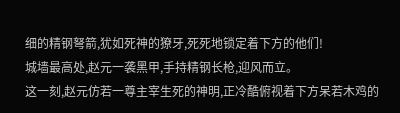细的精钢弩箭,犹如死神的獠牙,死死地锁定着下方的他们!
城墙最高处,赵元一袭黑甲,手持精钢长枪,迎风而立。
这一刻,赵元仿若一尊主宰生死的神明,正冷酷俯视着下方呆若木鸡的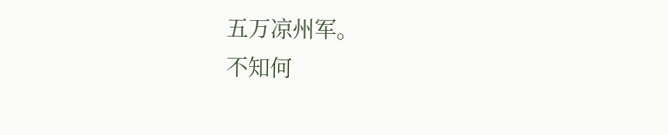五万凉州军。
不知何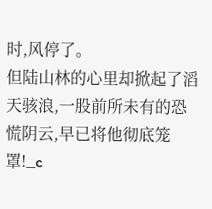时,风停了。
但陆山林的心里却掀起了滔天骇浪,一股前所未有的恐慌阴云,早已将他彻底笼罩!_c